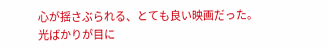心が揺さぶられる、とても良い映画だった。
光ばかりが目に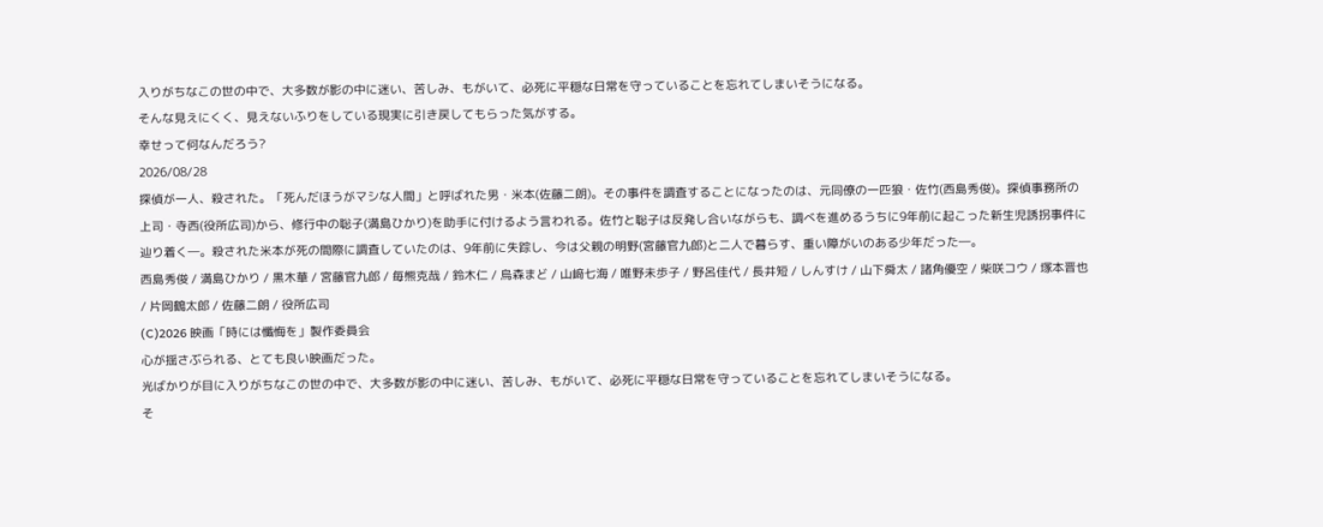入りがちなこの世の中で、大多数が影の中に迷い、苦しみ、もがいて、必死に平穏な日常を守っていることを忘れてしまいそうになる。
そんな見えにくく、見えないふりをしている現実に引き戻してもらった気がする。
幸せって何なんだろう?
2026/08/28
探偵が一人、殺された。「死んだほうがマシな人間」と呼ばれた男・米本(佐藤二朗)。その事件を調査することになったのは、元同僚の一匹狼・佐竹(西島秀俊)。探偵事務所の上司・寺西(役所広司)から、修行中の聡子(満島ひかり)を助手に付けるよう言われる。佐竹と聡子は反発し合いながらも、調べを進めるうちに9年前に起こった新生児誘拐事件に辿り着く―。殺された米本が死の間際に調査していたのは、9年前に失踪し、今は父親の明野(宮藤官九郎)と二人で暮らす、重い障がいのある少年だった―。
西島秀俊 / 満島ひかり / 黒木華 / 宮藤官九郎 / 毎熊克哉 / 鈴木仁 / 烏森まど / 山﨑七海 / 唯野未歩子 / 野呂佳代 / 長井短 / しんすけ / 山下舜太 / 諸角優空 / 柴咲コウ / 塚本晋也 / 片岡鶴太郎 / 佐藤二朗 / 役所広司
(C)2026 映画「時には懺悔を」製作委員会
心が揺さぶられる、とても良い映画だった。
光ばかりが目に入りがちなこの世の中で、大多数が影の中に迷い、苦しみ、もがいて、必死に平穏な日常を守っていることを忘れてしまいそうになる。
そ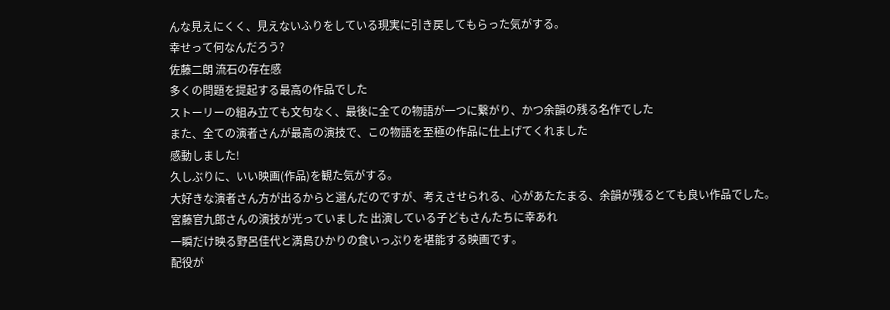んな見えにくく、見えないふりをしている現実に引き戻してもらった気がする。
幸せって何なんだろう?
佐藤二朗 流石の存在感
多くの問題を提起する最高の作品でした
ストーリーの組み立ても文句なく、最後に全ての物語が一つに繋がり、かつ余韻の残る名作でした
また、全ての演者さんが最高の演技で、この物語を至極の作品に仕上げてくれました
感動しました!
久しぶりに、いい映画(作品)を観た気がする。
大好きな演者さん方が出るからと選んだのですが、考えさせられる、心があたたまる、余韻が残るとても良い作品でした。
宮藤官九郎さんの演技が光っていました 出演している子どもさんたちに幸あれ
一瞬だけ映る野呂佳代と満島ひかりの食いっぷりを堪能する映画です。
配役が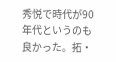秀悦で時代が90年代というのも良かった。拓・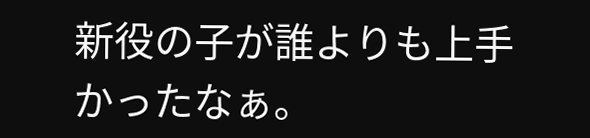新役の子が誰よりも上手かったなぁ。